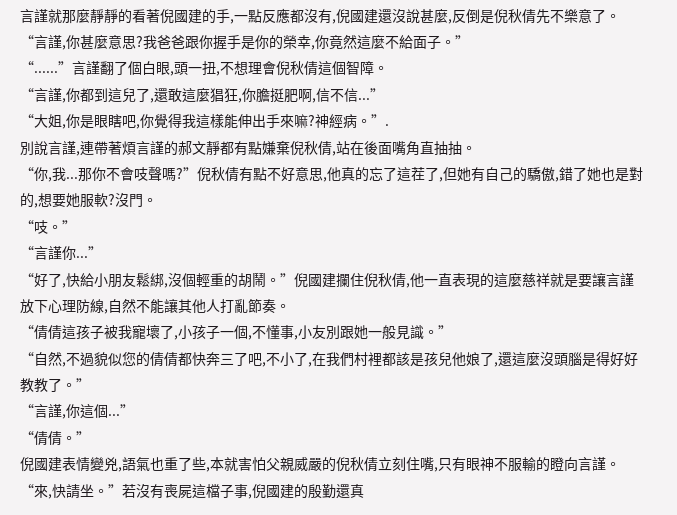言謹就那麼靜靜的看著倪國建的手,一點反應都沒有,倪國建還沒說甚麼,反倒是倪秋倩先不樂意了。
“言謹,你甚麼意思?我爸爸跟你握手是你的榮幸,你竟然這麼不給面子。”
“......”言謹翻了個白眼,頭一扭,不想理會倪秋倩這個智障。
“言謹,你都到這兒了,還敢這麼猖狂,你膽挺肥啊,信不信...”
“大姐,你是眼瞎吧,你覺得我這樣能伸出手來嘛?神經病。”.
別說言謹,連帶著煩言謹的郝文靜都有點嫌棄倪秋倩,站在後面嘴角直抽抽。
“你,我...那你不會吱聲嗎?”倪秋倩有點不好意思,他真的忘了這茬了,但她有自己的驕傲,錯了她也是對的,想要她服軟?沒門。
“吱。”
“言謹你...”
“好了,快給小朋友鬆綁,沒個輕重的胡鬧。”倪國建攔住倪秋倩,他一直表現的這麼慈祥就是要讓言謹放下心理防線,自然不能讓其他人打亂節奏。
“倩倩這孩子被我寵壞了,小孩子一個,不懂事,小友別跟她一般見識。”
“自然,不過貌似您的倩倩都快奔三了吧,不小了,在我們村裡都該是孩兒他娘了,還這麼沒頭腦是得好好教教了。”
“言謹,你這個...”
“倩倩。”
倪國建表情變兇,語氣也重了些,本就害怕父親威嚴的倪秋倩立刻住嘴,只有眼神不服輸的瞪向言謹。
“來,快請坐。”若沒有喪屍這檔子事,倪國建的殷勤還真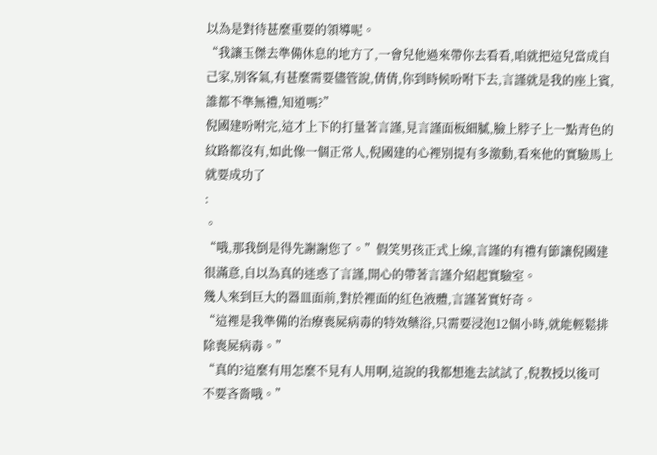以為是對待甚麼重要的領導呢。
“我讓玉傑去準備休息的地方了,一會兒他過來帶你去看看,咱就把這兒當成自己家,別客氣,有甚麼需要儘管說,倩倩,你到時候吩咐下去,言謹就是我的座上賓,誰都不準無禮,知道嗎?”
倪國建吩咐完,這才上下的打量著言謹,見言謹面板細膩,臉上脖子上一點青色的紋路都沒有,如此像一個正常人,倪國建的心裡別提有多激動,看來他的實驗馬上就要成功了
:
。
“哦,那我倒是得先謝謝您了。”假笑男孩正式上線,言謹的有禮有節讓倪國建很滿意,自以為真的迷惑了言謹,開心的帶著言謹介紹起實驗室。
幾人來到巨大的器皿面前,對於裡面的紅色液體,言謹著實好奇。
“這裡是我準備的治療喪屍病毒的特效藥浴,只需要浸泡12個小時,就能輕鬆排除喪屍病毒。”
“真的?這麼有用怎麼不見有人用啊,這說的我都想進去試試了,倪教授以後可不要吝嗇哦。”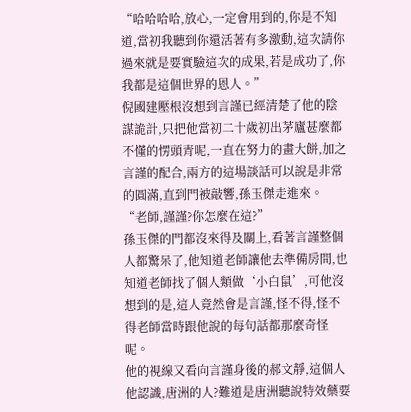“哈哈哈哈,放心,一定會用到的,你是不知道,當初我聽到你還活著有多激動,這次請你過來就是要實驗這次的成果,若是成功了,你我都是這個世界的恩人。”
倪國建壓根沒想到言謹已經清楚了他的陰謀詭計,只把他當初二十歲初出茅廬甚麼都不懂的愣頭青呢,一直在努力的畫大餅,加之言謹的配合,兩方的這場談話可以說是非常的圓滿,直到門被敲響,孫玉傑走進來。
“老師,謹謹?你怎麼在這?”
孫玉傑的門都沒來得及關上,看著言謹整個人都驚呆了,他知道老師讓他去準備房間,也知道老師找了個人類做‘小白鼠’,可他沒想到的是,這人竟然會是言謹,怪不得,怪不得老師當時跟他說的每句話都那麼奇怪呢。
他的視線又看向言謹身後的郝文靜,這個人他認識,唐洲的人?難道是唐洲聽說特效藥要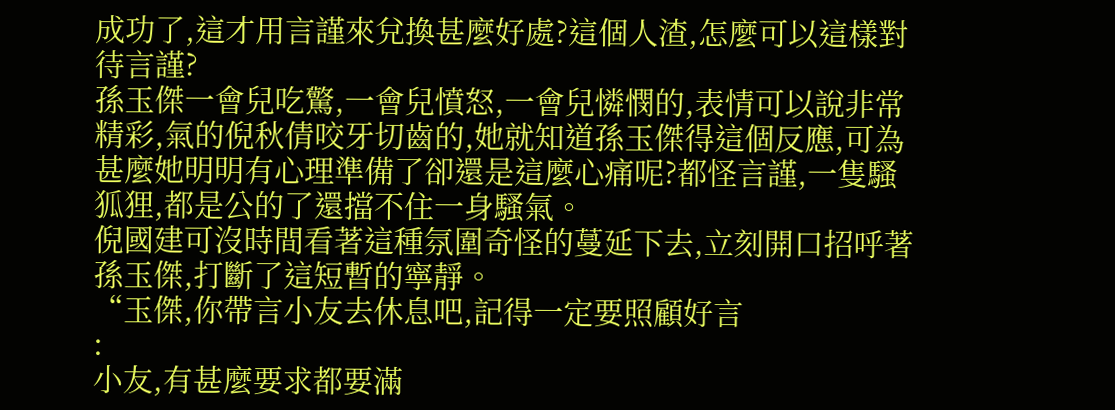成功了,這才用言謹來兌換甚麼好處?這個人渣,怎麼可以這樣對待言謹?
孫玉傑一會兒吃驚,一會兒憤怒,一會兒憐憫的,表情可以說非常精彩,氣的倪秋倩咬牙切齒的,她就知道孫玉傑得這個反應,可為甚麼她明明有心理準備了卻還是這麼心痛呢?都怪言謹,一隻騷狐狸,都是公的了還擋不住一身騷氣。
倪國建可沒時間看著這種氛圍奇怪的蔓延下去,立刻開口招呼著孫玉傑,打斷了這短暫的寧靜。
“玉傑,你帶言小友去休息吧,記得一定要照顧好言
:
小友,有甚麼要求都要滿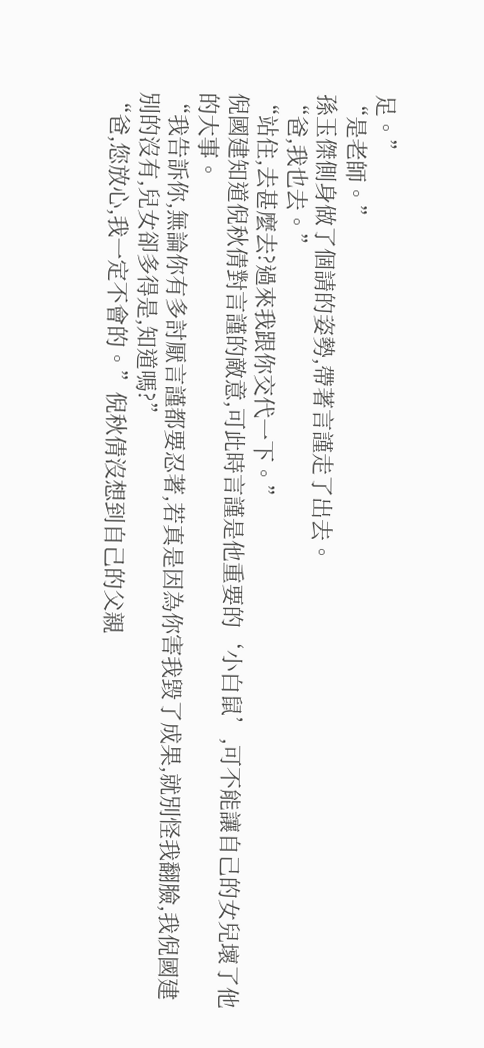足。”
“是老師。”
孫玉傑側身做了個請的姿勢,帶著言謹走了出去。
“爸,我也去。”
“站住,去甚麼去?過來我跟你交代一下。”
倪國建知道倪秋倩對言謹的敵意,可此時言謹是他重要的‘小白鼠’,可不能讓自己的女兒壞了他的大事。
“我告訴你,無論你有多討厭言謹都要忍著,若真是因為你害我毀了成果,就別怪我翻臉,我倪國建別的沒有,兒女卻多得是,知道嗎?”
“爸,您放心,我一定不會的。”倪秋倩沒想到自己的父親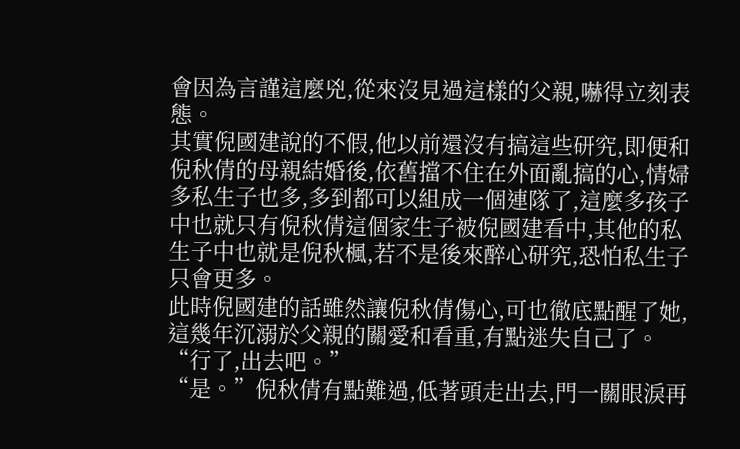會因為言謹這麼兇,從來沒見過這樣的父親,嚇得立刻表態。
其實倪國建說的不假,他以前還沒有搞這些研究,即便和倪秋倩的母親結婚後,依舊擋不住在外面亂搞的心,情婦多私生子也多,多到都可以組成一個連隊了,這麼多孩子中也就只有倪秋倩這個家生子被倪國建看中,其他的私生子中也就是倪秋楓,若不是後來醉心研究,恐怕私生子只會更多。
此時倪國建的話雖然讓倪秋倩傷心,可也徹底點醒了她,這幾年沉溺於父親的關愛和看重,有點迷失自己了。
“行了,出去吧。”
“是。”倪秋倩有點難過,低著頭走出去,門一關眼淚再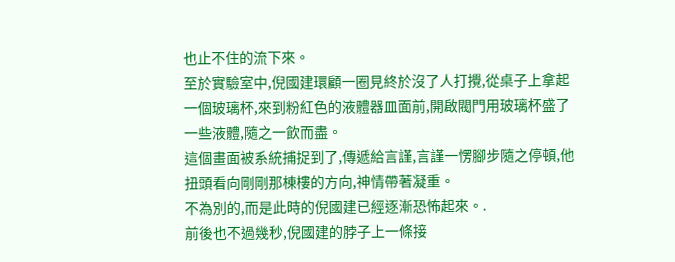也止不住的流下來。
至於實驗室中,倪國建環顧一圈見終於沒了人打攪,從桌子上拿起一個玻璃杯,來到粉紅色的液體器皿面前,開啟閥門用玻璃杯盛了一些液體,隨之一飲而盡。
這個畫面被系統捕捉到了,傳遞給言謹,言謹一愣腳步隨之停頓,他扭頭看向剛剛那棟樓的方向,神情帶著凝重。
不為別的,而是此時的倪國建已經逐漸恐怖起來。.
前後也不過幾秒,倪國建的脖子上一條接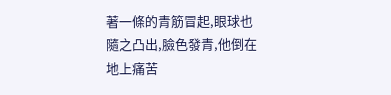著一條的青筋冒起,眼球也隨之凸出,臉色發青,他倒在地上痛苦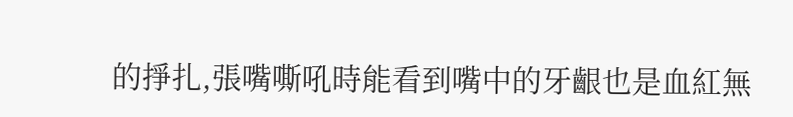的掙扎,張嘴嘶吼時能看到嘴中的牙齦也是血紅無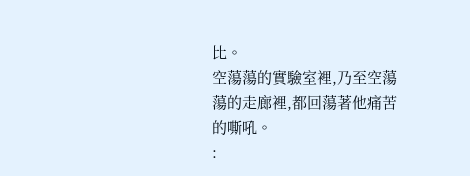比。
空蕩蕩的實驗室裡,乃至空蕩蕩的走廊裡,都回蕩著他痛苦的嘶吼。
: